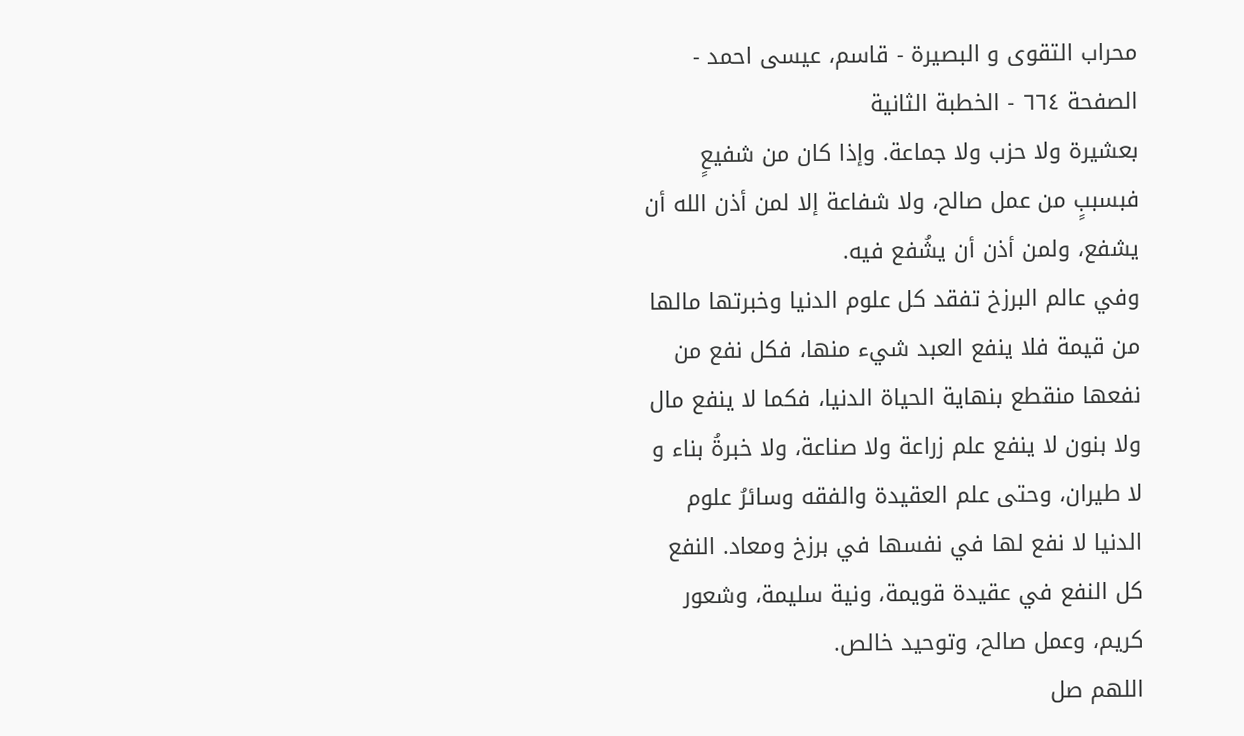محراب التقوى و البصيرة - قاسم، عيسى احمد - الصفحة ٦٦٤ - الخطبة الثانية
بعشيرة ولا حزب ولا جماعة. وإذا كان من شفيعٍ فبسببٍ من عمل صالح، ولا شفاعة إلا لمن أذن الله أن يشفع، ولمن أذن أن يشُفع فيه.
وفي عالم البرزخ تفقد كل علوم الدنيا وخبرتها مالها من قيمة فلا ينفع العبد شيء منها، فكل نفع من نفعها منقطع بنهاية الحياة الدنيا، فكما لا ينفع مال ولا بنون لا ينفع علم زراعة ولا صناعة، ولا خبرةُ بناء و لا طيران، وحتى علم العقيدة والفقه وسائرُ علوم الدنيا لا نفع لها في نفسها في برزخ ومعاد. النفع كل النفع في عقيدة قويمة، ونية سليمة، وشعور كريم، وعمل صالح، وتوحيد خالص.
اللهم صل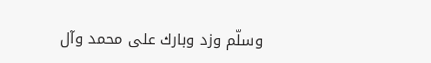وسلّم وزد وبارك على محمد وآل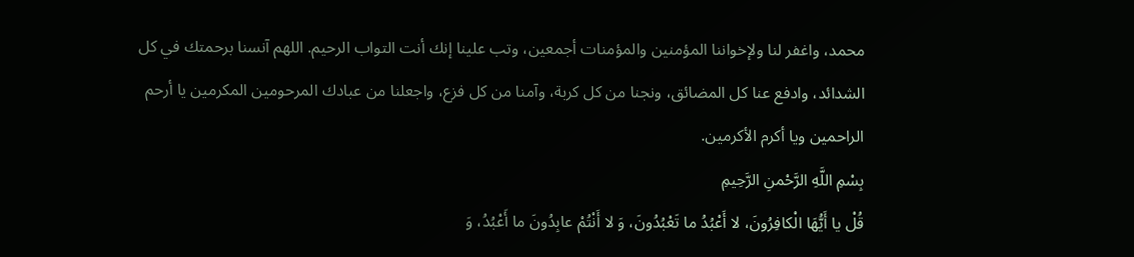محمد، واغفر لنا ولإخواننا المؤمنين والمؤمنات أجمعين، وتب علينا إنك أنت التواب الرحيم. اللهم آنسنا برحمتك في كل الشدائد، وادفع عنا كل المضائق، ونجنا من كل كربة، وآمنا من كل فزع، واجعلنا من عبادك المرحومين المكرمين يا أرحم الراحمين ويا أكرم الأكرمين.
بِسْمِ اللَّهِ الرَّحْمنِ الرَّحِيمِ
قُلْ يا أَيُّهَا الْكافِرُونَ، لا أَعْبُدُ ما تَعْبُدُونَ، وَ لا أَنْتُمْ عابِدُونَ ما أَعْبُدُ، وَ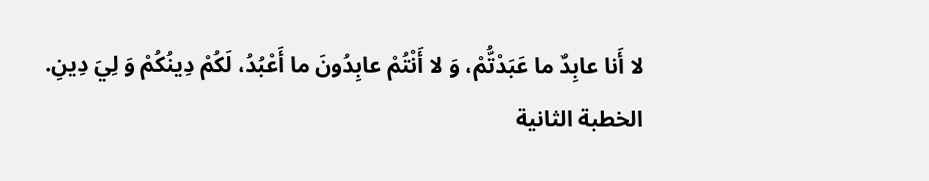لا أَنا عابِدٌ ما عَبَدْتُّمْ، وَ لا أَنْتُمْ عابِدُونَ ما أَعْبُدُ، لَكُمْ دِينُكُمْ وَ لِيَ دِينِ.
الخطبة الثانية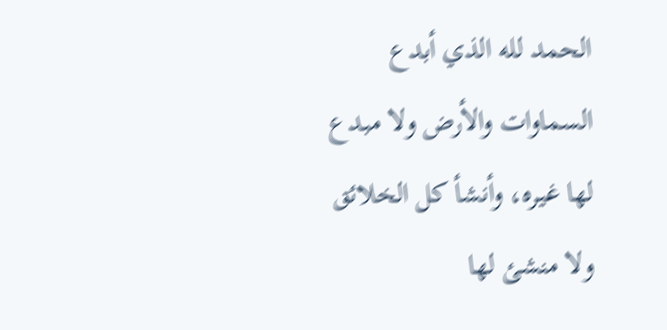الحمد لله الذي أبدع السماوات والأرض ولا مبدع لها غيره، وأنشأ كل الخلائق ولا منشئ لها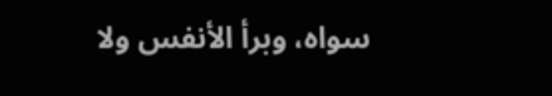سواه، وبرأ الأنفس ولا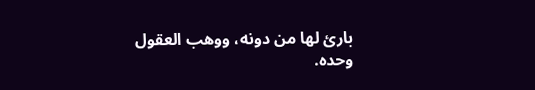بارئ لها من دونه، ووهب العقول وحده.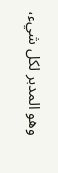وهو المدبر لكل شيء،